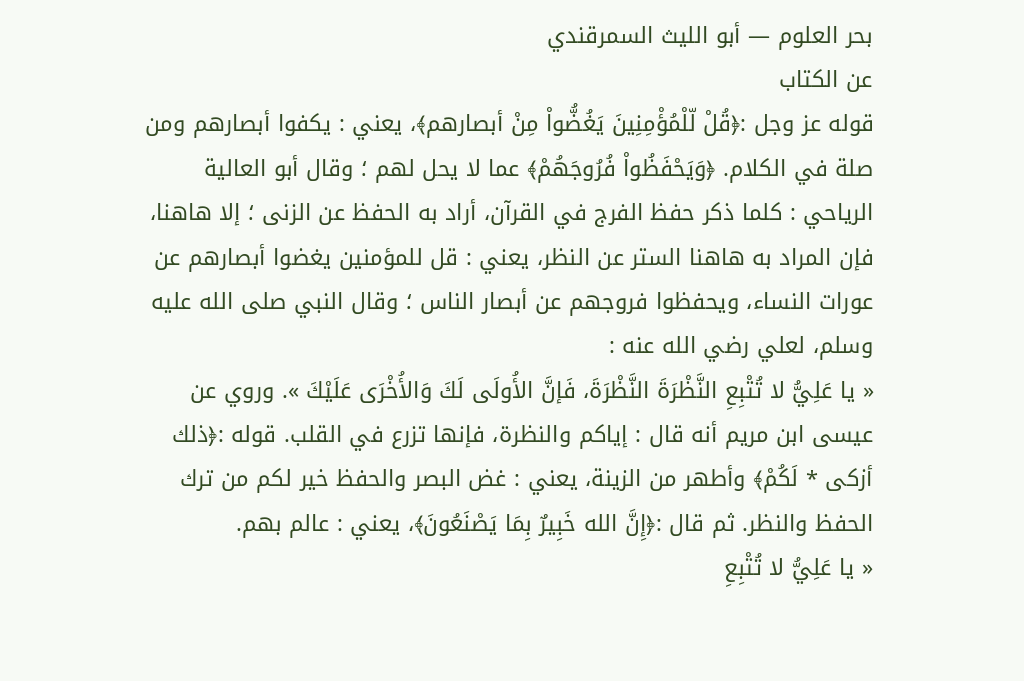بحر العلوم — أبو الليث السمرقندي
عن الكتاب
قوله عز وجل :﴿قُلْ لّلْمُؤْمِنِينَ يَغُضُّواْ مِنْ أبصارهم﴾، يعني : يكفوا أبصارهم ومن صلة في الكلام. ﴿وَيَحْفَظُواْ فُرُوجَهُمْ﴾ عما لا يحل لهم ؛ وقال أبو العالية الرياحي : كلما ذكر حفظ الفرج في القرآن، أراد به الحفظ عن الزنى ؛ إلا هاهنا، فإن المراد به هاهنا الستر عن النظر، يعني : قل للمؤمنين يغضوا أبصارهم عن عورات النساء، ويحفظوا فروجهم عن أبصار الناس ؛ وقال النبي صلى الله عليه وسلم، لعلي رضي الله عنه :
« يا عَلِيُّ لا تُتْبِعِ النَّظْرَةَ النَّظْرَةَ، فَإنَّ الأُولَى لَكَ وَالأُخْرَى عَلَيْكَ ». وروي عن عيسى ابن مريم أنه قال : إياكم والنظرة، فإنها تزرع في القلب. قوله :﴿ذلك أزكى * لَكُمْ﴾ وأطهر من الزينة، يعني : غض البصر والحفظ خير لكم من ترك الحفظ والنظر. ثم قال :﴿إِنَّ الله خَبِيرٌ بِمَا يَصْنَعُونَ﴾، يعني : عالم بهم.
« يا عَلِيُّ لا تُتْبِعِ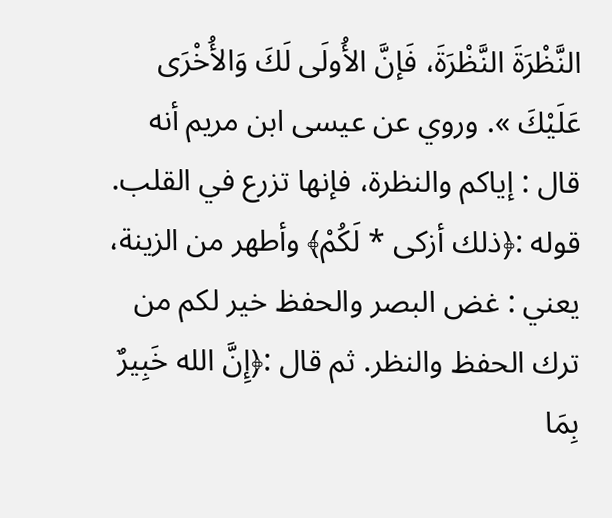النَّظْرَةَ النَّظْرَةَ، فَإنَّ الأُولَى لَكَ وَالأُخْرَى عَلَيْكَ ». وروي عن عيسى ابن مريم أنه قال : إياكم والنظرة، فإنها تزرع في القلب. قوله :﴿ذلك أزكى * لَكُمْ﴾ وأطهر من الزينة، يعني : غض البصر والحفظ خير لكم من ترك الحفظ والنظر. ثم قال :﴿إِنَّ الله خَبِيرٌ بِمَا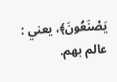يَصْنَعُونَ﴾، يعني : عالم بهم.